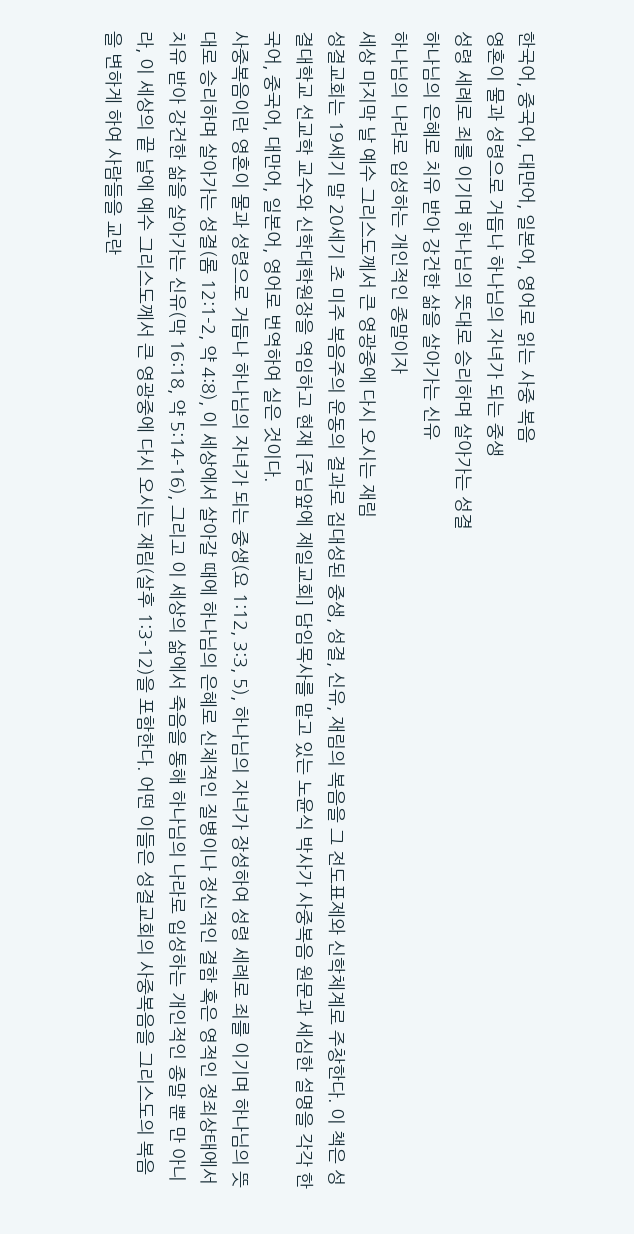한국어, 중국어, 대만어, 일본어, 영어로 읽는 사중 복음
영혼이 물과 성령으로 거듭나 하나님의 자녀가 되는 중생
성령 세례로 죄를 이기며 하나님의 뜻대로 승리하며 살아가는 성결
하나님의 은혜로 치유 받아 강건한 삶을 살아가는 신유
하나님의 나라로 입성하는 개인적인 종말이자
세상 마지막 날 예수 그리스도께서 큰 영광중에 다시 오시는 재림
성결교회는 19세기 말 20세기 초 미주 복음주의 운동의 결과로 집대성된 중생, 성결, 신유, 재림의 복음을 그 전도표제와 신학체계로 주창한다. 이 책은 성결대학교 선교학 교수와 신학대학원장을 역임하고 현재 [주님앞에 제일교회] 담임목사를 맡고 있는 노윤식 박사가 사중복음 원문과 세심한 설명을 각각 한국어, 중국어, 대만어, 일본어, 영어로 번역하여 실은 것이다.
사중복음이란 영혼이 물과 성령으로 거듭나 하나님의 자녀가 되는 중생(요 1:12, 3:3, 5), 하나님의 자녀가 장성하여 성령 세례로 죄를 이기며 하나님의 뜻대로 승리하며 살아가는 성결(롬 12:1-2, 약 4:8), 이 세상에서 살아갈 때에 하나님의 은혜로 신체적인 질병이나 정신적인 결함 혹은 영적인 정죄상태에서 치유 받아 강건한 삶을 살아가는 신유(막 16:18, 약 5:14-16), 그리고 이 세상의 삶에서 죽음을 통해 하나님의 나라로 입성하는 개인적인 종말 뿐 만 아니라, 이 세상의 끝 날에 예수 그리스도께서 큰 영광중에 다시 오시는 재림(살후 1:3-12)을 포함한다. 어떤 이들은 성결교회의 사중복음을 그리스도의 복음을 변하게 하여 사람들을 교란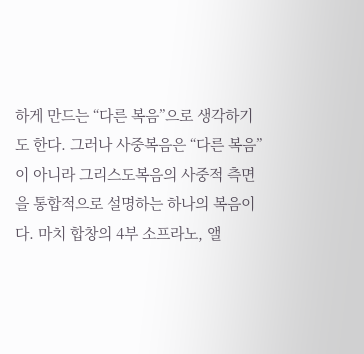하게 만드는 “다른 복음”으로 생각하기도 한다. 그러나 사중복음은 “다른 복음”이 아니라 그리스도복음의 사중적 측면을 통합적으로 설명하는 하나의 복음이다. 마치 합창의 4부 소프라노, 앨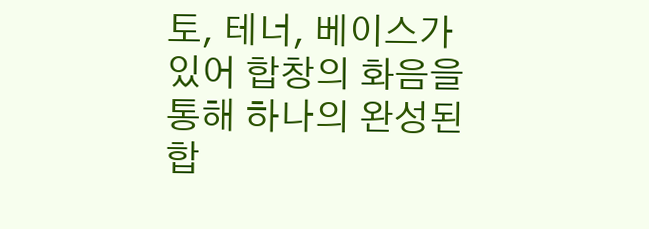토, 테너, 베이스가 있어 합창의 화음을 통해 하나의 완성된 합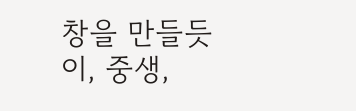창을 만들듯이, 중생,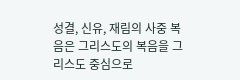성결, 신유, 재림의 사중 복음은 그리스도의 복음을 그리스도 중심으로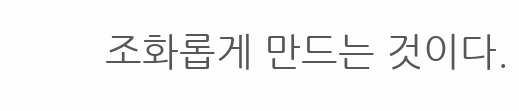조화롭게 만드는 것이다.